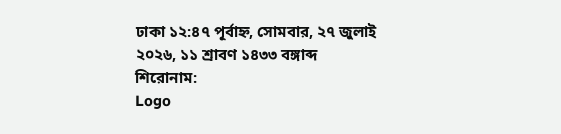ঢাকা ১২:৪৭ পূর্বাহ্ন, সোমবার, ২৭ জুলাই ২০২৬, ১১ শ্রাবণ ১৪৩৩ বঙ্গাব্দ
শিরোনাম:
Logo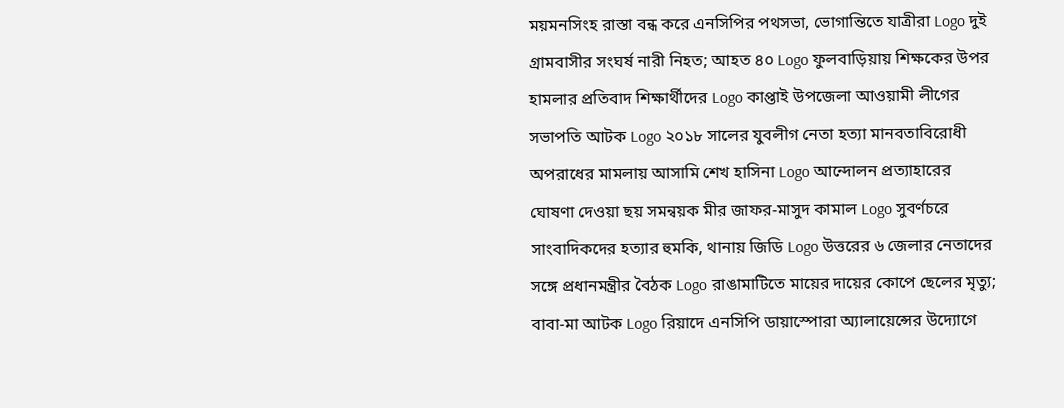ময়মনসিংহ রাস্তা বন্ধ করে এনসিপির পথসভা, ভোগান্তিতে যাত্রীরা Logo দুই গ্রামবাসীর সংঘর্ষ নারী নিহত; আহত ৪০ Logo ফুলবাড়িয়ায় শিক্ষকের উপর হামলার প্রতিবাদ শিক্ষার্থীদের Logo কাপ্তাই উপজেলা আওয়ামী লীগের সভাপতি আটক Logo ২০১৮ সালের যুবলীগ নেতা হত্যা মানবতাবিরোধী অপরাধের মামলায় আসামি শেখ হাসিনা Logo আন্দোলন প্রত্যাহারের ঘোষণা দেওয়া ছয় সমন্বয়ক মীর জাফর-মাসুদ কামাল Logo সুবর্ণচরে সাংবাদিকদের হত্যার হুমকি, থানায় জিডি Logo উত্তরের ৬ জেলার নেতাদের সঙ্গে প্রধানমন্ত্রীর বৈঠক Logo রাঙামাটিতে মায়ের দায়ের কোপে ছেলের মৃত্যু; বাবা-মা আটক Logo রিয়াদে এনসিপি ডায়াস্পোরা অ্যালায়েন্সের উদ্যোগে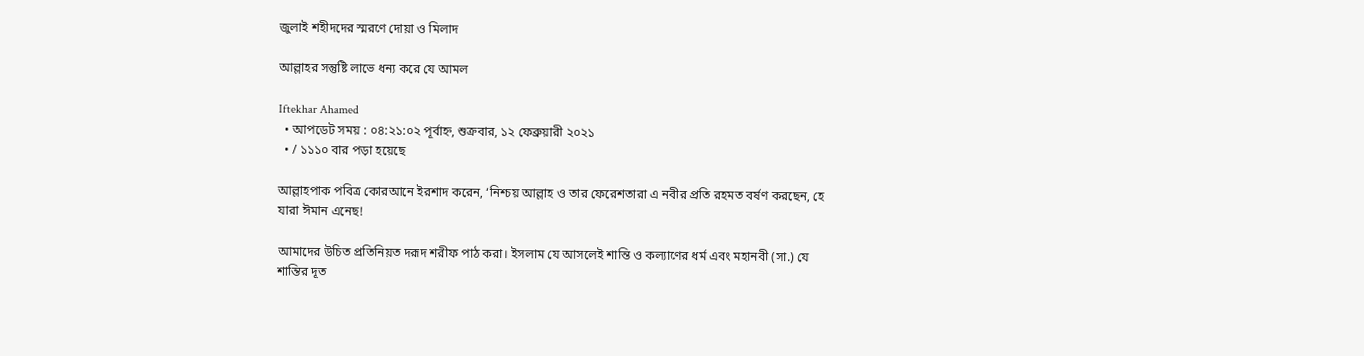জুলাই শহীদদের স্মরণে দোয়া ও মিলাদ

আল্লাহর সন্তুষ্টি লাভে ধন্য করে যে আমল

Iftekhar Ahamed
  • আপডেট সময় : ০৪:২১:০২ পূর্বাহ্ন, শুক্রবার, ১২ ফেব্রুয়ারী ২০২১
  • / ১১১০ বার পড়া হয়েছে

আল্লাহপাক পবিত্র কোরআনে ইরশাদ করেন, ‘নিশ্চয় আল্লাহ ও তার ফেরেশতারা এ নবীর প্রতি রহমত বর্ষণ করছেন, হে যারা ঈমান এনেছ!

আমাদের উচিত প্রতিনিয়ত দরূদ শরীফ পাঠ করা। ইসলাম যে আসলেই শান্তি ও কল্যাণের ধর্ম এবং মহানবী (সা.) যে শান্তির দূত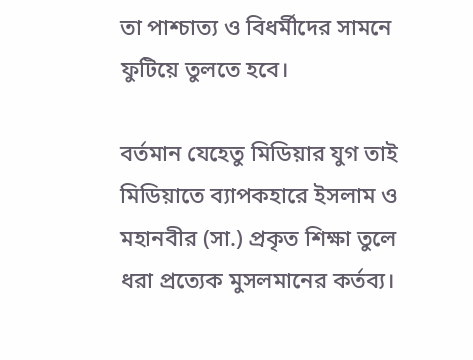তা পাশ্চাত্য ও বিধর্মীদের সামনে ফুটিয়ে তুলতে হবে।

বর্তমান যেহেতু মিডিয়ার যুগ তাই মিডিয়াতে ব্যাপকহারে ইসলাম ও মহানবীর (সা.) প্রকৃত শিক্ষা তুলে ধরা প্রত্যেক মুসলমানের কর্তব্য।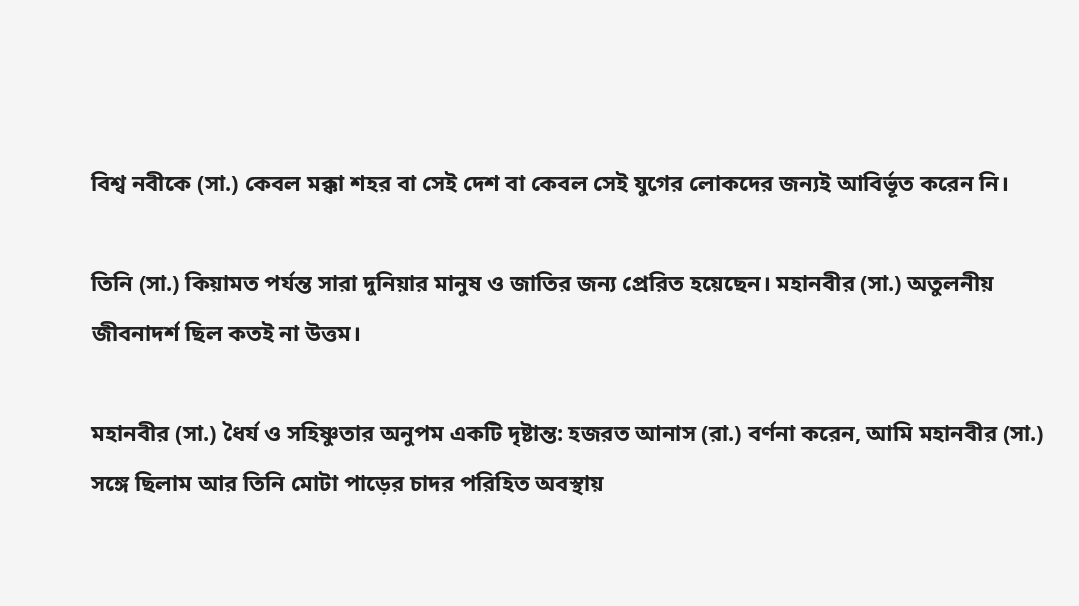বিশ্ব নবীকে (সা.) কেবল মক্কা শহর বা সেই দেশ বা কেবল সেই যুগের লোকদের জন্যই আবির্ভূত করেন নি।

তিনি (সা.) কিয়ামত পর্যন্ত সারা দুনিয়ার মানুষ ও জাতির জন্য প্রেরিত হয়েছেন। মহানবীর (সা.) অতুলনীয় জীবনাদর্শ ছিল কতই না উত্তম।

মহানবীর (সা.) ধৈর্য ও সহিষ্ণুতার অনুপম একটি দৃষ্টান্ত: হজরত আনাস (রা.) বর্ণনা করেন, আমি মহানবীর (সা.) সঙ্গে ছিলাম আর তিনি মোটা পাড়ের চাদর পরিহিত অবস্থায়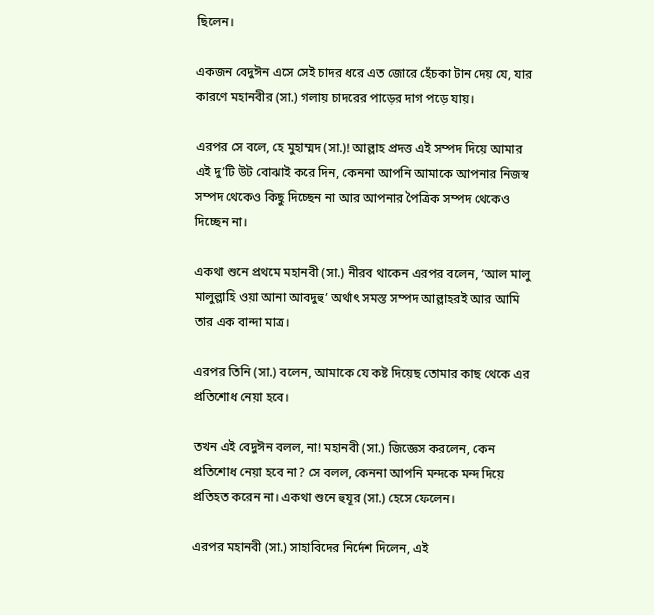ছিলেন।

একজন বেদুঈন এসে সেই চাদর ধরে এত জোরে হেঁচকা টান দেয় যে, যার কারণে মহানবীর (সা.) গলায় চাদরের পাড়ের দাগ পড়ে যায়।

এরপর সে বলে, হে মুহাম্মদ (সা.)! আল্লাহ প্রদত্ত এই সম্পদ দিয়ে আমার এই দু’টি উট বোঝাই করে দিন, কেননা আপনি আমাকে আপনার নিজস্ব সম্পদ থেকেও কিছু দিচ্ছেন না আর আপনার পৈত্রিক সম্পদ থেকেও দিচ্ছেন না।

একথা শুনে প্রথমে মহানবী (সা.) নীরব থাকেন এরপর বলেন, ‘আল মালু মালুল্লাহি ওয়া আনা আবদুহু’ অর্থাৎ সমস্ত সম্পদ আল্লাহরই আর আমি তার এক বান্দা মাত্র।

এরপর তিনি (সা.) বলেন, আমাকে যে কষ্ট দিয়েছ তোমার কাছ থেকে এর প্রতিশোধ নেয়া হবে।

তখন এই বেদুঈন বলল, না! মহানবী (সা.) জিজ্ঞেস করলেন, কেন প্রতিশোধ নেয়া হবে না? সে বলল, কেননা আপনি মন্দকে মন্দ দিয়ে প্রতিহত করেন না। একথা শুনে হুযূর (সা.) হেসে ফেলেন।

এরপর মহানবী (সা.) সাহাবিদের নির্দেশ দিলেন, এই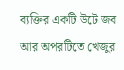ব্যক্তির একটি উটে জব আর অপরটিতে খেজুর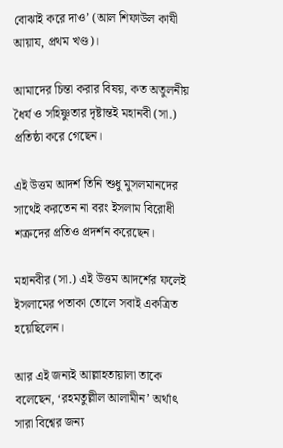বোঝাই করে দাও’ (আল শিফাউল কাযী আয়ায, প্রথম খণ্ড)।

আমাদের চিন্তা করার বিষয়, কত অতুলনীয় ধৈর্য ও সহিষ্ণুতার দৃষ্টান্তই মহানবী (সা.) প্রতিষ্ঠা করে গেছেন।

এই উত্তম আদর্শ তিনি শুধু মুসলমানদের সাথেই করতেন না বরং ইসলাম বিরোধী শত্রুদের প্রতিও প্রদর্শন করেছেন।

মহানবীর (সা.) এই উত্তম আদর্শের ফলেই ইসলামের পতাকা তোলে সবাই একত্রিত হয়েছিলেন।

আর এই জন্যই আল্লাহতায়ালা তাকে বলেছেন, ‘রহমতুল্লীল আলামীন’ অর্থাৎ সারা বিশ্বের জন্য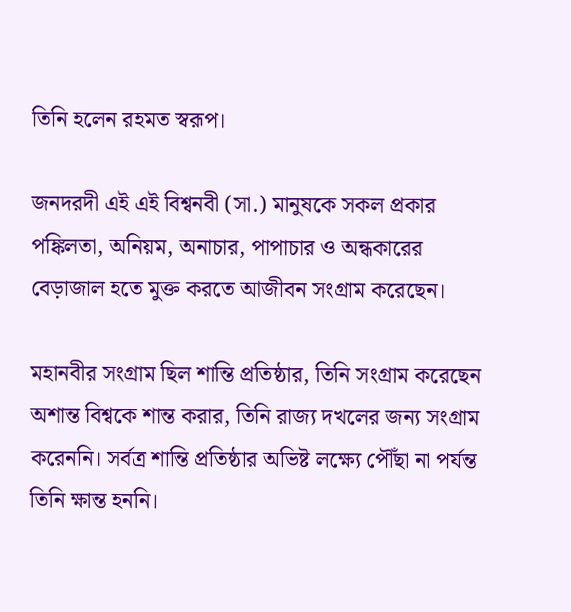তিনি হলেন রহমত স্বরূপ।

জনদরদী এই এই বিশ্বনবী (সা.) মানুষকে সকল প্রকার পঙ্কিলতা, অনিয়ম, অনাচার, পাপাচার ও অন্ধকারের বেড়াজাল হতে মুক্ত করতে আজীবন সংগ্রাম করেছেন।

মহানবীর সংগ্রাম ছিল শান্তি প্রতিষ্ঠার, তিনি সংগ্রাম করেছেন অশান্ত বিশ্বকে শান্ত করার, তিনি রাজ্য দখলের জন্য সংগ্রাম করেননি। সর্বত্র শান্তি প্রতিষ্ঠার অভিষ্ট লক্ষ্যে পৌঁছা না পর্যন্ত তিনি ক্ষান্ত হননি।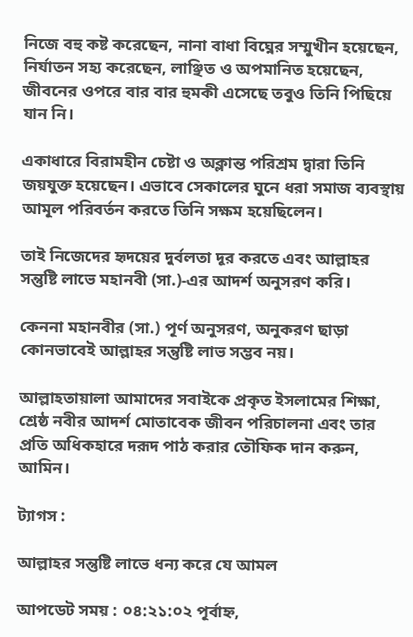নিজে বহু কষ্ট করেছেন, নানা বাধা বিঘ্নের সম্মুখীন হয়েছেন, নির্যাতন সহ্য করেছেন, লাঞ্ছিত ও অপমানিত হয়েছেন, জীবনের ওপরে বার বার হুমকী এসেছে তবুও তিনি পিছিয়ে যান নি।

একাধারে বিরামহীন চেষ্টা ও অক্লান্ত পরিশ্রম দ্বারা তিনি জয়যুক্ত হয়েছেন। এভাবে সেকালের ঘুনে ধরা সমাজ ব্যবস্থায় আমূল পরিবর্তন করতে তিনি সক্ষম হয়েছিলেন।

তাই নিজেদের হৃদয়ের দুর্বলতা দূর করতে এবং আল্লাহর সন্তুষ্টি লাভে মহানবী (সা.)-এর আদর্শ অনুসরণ করি।

কেননা মহানবীর (সা.) পূর্ণ অনুসরণ, অনুকরণ ছাড়া কোনভাবেই আল্লাহর সন্তুষ্টি লাভ সম্ভব নয়।

আল্লাহতায়ালা আমাদের সবাইকে প্রকৃত ইসলামের শিক্ষা, শ্রেষ্ঠ নবীর আদর্শ মোতাবেক জীবন পরিচালনা এবং তার প্রতি অধিকহারে দরূদ পাঠ করার তৌফিক দান করুন, আমিন।

ট্যাগস :

আল্লাহর সন্তুষ্টি লাভে ধন্য করে যে আমল

আপডেট সময় : ০৪:২১:০২ পূর্বাহ্ন,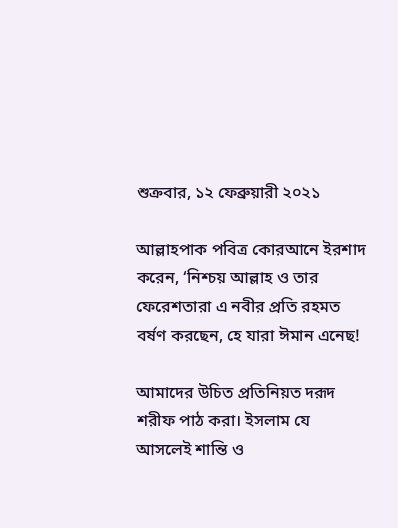শুক্রবার, ১২ ফেব্রুয়ারী ২০২১

আল্লাহপাক পবিত্র কোরআনে ইরশাদ করেন, ‘নিশ্চয় আল্লাহ ও তার ফেরেশতারা এ নবীর প্রতি রহমত বর্ষণ করছেন, হে যারা ঈমান এনেছ!

আমাদের উচিত প্রতিনিয়ত দরূদ শরীফ পাঠ করা। ইসলাম যে আসলেই শান্তি ও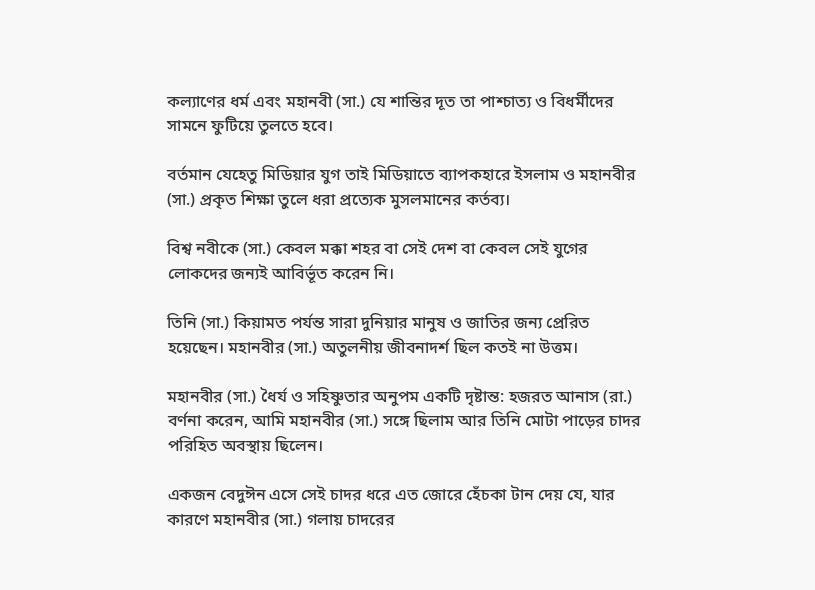কল্যাণের ধর্ম এবং মহানবী (সা.) যে শান্তির দূত তা পাশ্চাত্য ও বিধর্মীদের সামনে ফুটিয়ে তুলতে হবে।

বর্তমান যেহেতু মিডিয়ার যুগ তাই মিডিয়াতে ব্যাপকহারে ইসলাম ও মহানবীর (সা.) প্রকৃত শিক্ষা তুলে ধরা প্রত্যেক মুসলমানের কর্তব্য।

বিশ্ব নবীকে (সা.) কেবল মক্কা শহর বা সেই দেশ বা কেবল সেই যুগের লোকদের জন্যই আবির্ভূত করেন নি।

তিনি (সা.) কিয়ামত পর্যন্ত সারা দুনিয়ার মানুষ ও জাতির জন্য প্রেরিত হয়েছেন। মহানবীর (সা.) অতুলনীয় জীবনাদর্শ ছিল কতই না উত্তম।

মহানবীর (সা.) ধৈর্য ও সহিষ্ণুতার অনুপম একটি দৃষ্টান্ত: হজরত আনাস (রা.) বর্ণনা করেন, আমি মহানবীর (সা.) সঙ্গে ছিলাম আর তিনি মোটা পাড়ের চাদর পরিহিত অবস্থায় ছিলেন।

একজন বেদুঈন এসে সেই চাদর ধরে এত জোরে হেঁচকা টান দেয় যে, যার কারণে মহানবীর (সা.) গলায় চাদরের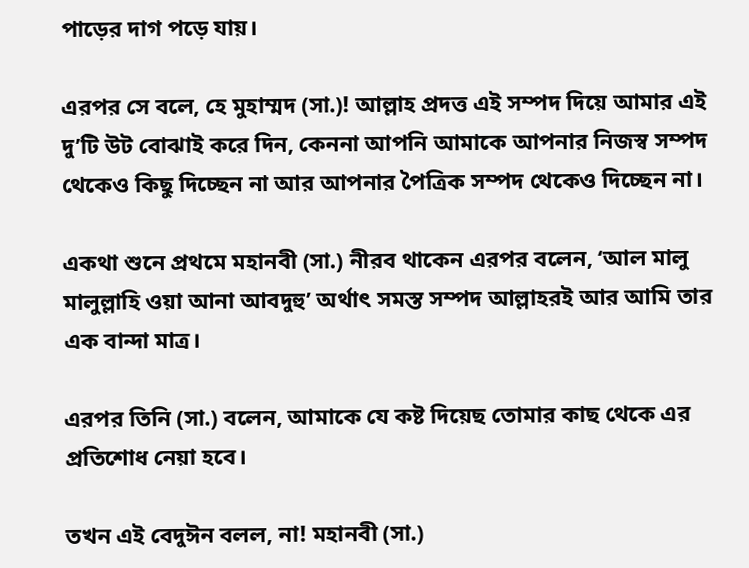পাড়ের দাগ পড়ে যায়।

এরপর সে বলে, হে মুহাম্মদ (সা.)! আল্লাহ প্রদত্ত এই সম্পদ দিয়ে আমার এই দু’টি উট বোঝাই করে দিন, কেননা আপনি আমাকে আপনার নিজস্ব সম্পদ থেকেও কিছু দিচ্ছেন না আর আপনার পৈত্রিক সম্পদ থেকেও দিচ্ছেন না।

একথা শুনে প্রথমে মহানবী (সা.) নীরব থাকেন এরপর বলেন, ‘আল মালু মালুল্লাহি ওয়া আনা আবদুহু’ অর্থাৎ সমস্ত সম্পদ আল্লাহরই আর আমি তার এক বান্দা মাত্র।

এরপর তিনি (সা.) বলেন, আমাকে যে কষ্ট দিয়েছ তোমার কাছ থেকে এর প্রতিশোধ নেয়া হবে।

তখন এই বেদুঈন বলল, না! মহানবী (সা.)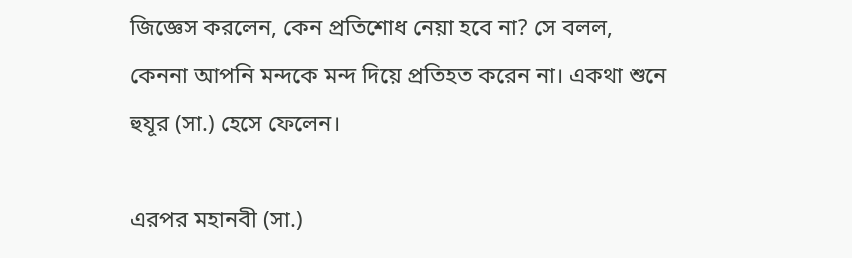জিজ্ঞেস করলেন, কেন প্রতিশোধ নেয়া হবে না? সে বলল, কেননা আপনি মন্দকে মন্দ দিয়ে প্রতিহত করেন না। একথা শুনে হুযূর (সা.) হেসে ফেলেন।

এরপর মহানবী (সা.)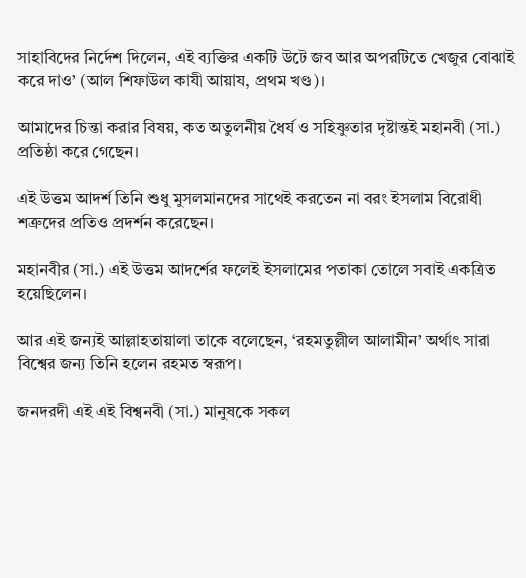সাহাবিদের নির্দেশ দিলেন, এই ব্যক্তির একটি উটে জব আর অপরটিতে খেজুর বোঝাই করে দাও’ (আল শিফাউল কাযী আয়ায, প্রথম খণ্ড)।

আমাদের চিন্তা করার বিষয়, কত অতুলনীয় ধৈর্য ও সহিষ্ণুতার দৃষ্টান্তই মহানবী (সা.) প্রতিষ্ঠা করে গেছেন।

এই উত্তম আদর্শ তিনি শুধু মুসলমানদের সাথেই করতেন না বরং ইসলাম বিরোধী শত্রুদের প্রতিও প্রদর্শন করেছেন।

মহানবীর (সা.) এই উত্তম আদর্শের ফলেই ইসলামের পতাকা তোলে সবাই একত্রিত হয়েছিলেন।

আর এই জন্যই আল্লাহতায়ালা তাকে বলেছেন, ‘রহমতুল্লীল আলামীন’ অর্থাৎ সারা বিশ্বের জন্য তিনি হলেন রহমত স্বরূপ।

জনদরদী এই এই বিশ্বনবী (সা.) মানুষকে সকল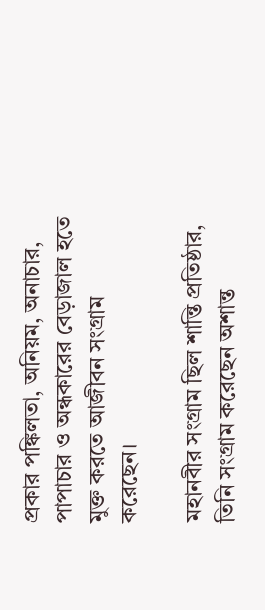প্রকার পঙ্কিলতা, অনিয়ম, অনাচার, পাপাচার ও অন্ধকারের বেড়াজাল হতে মুক্ত করতে আজীবন সংগ্রাম করেছেন।

মহানবীর সংগ্রাম ছিল শান্তি প্রতিষ্ঠার, তিনি সংগ্রাম করেছেন অশান্ত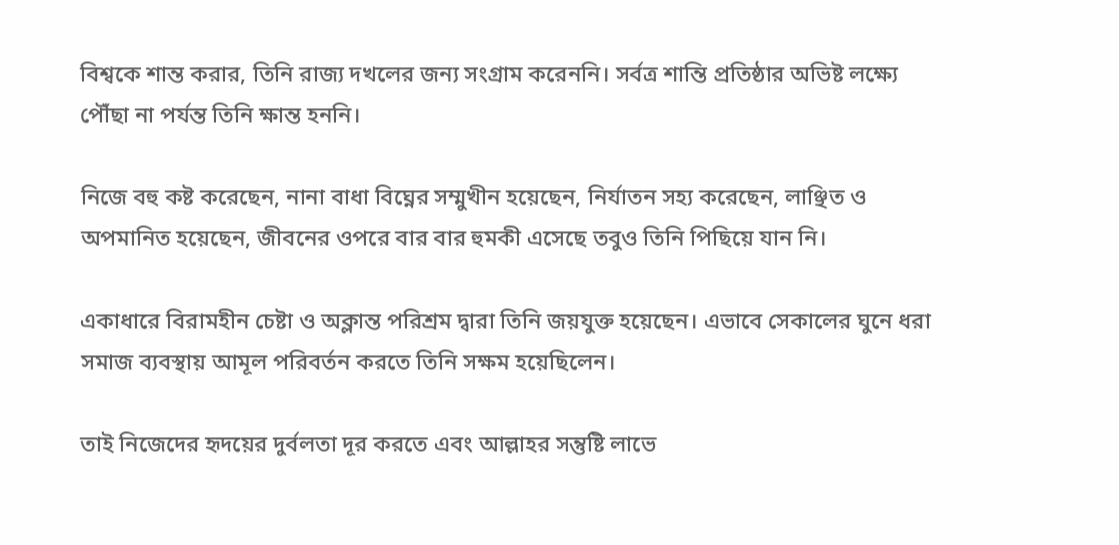বিশ্বকে শান্ত করার, তিনি রাজ্য দখলের জন্য সংগ্রাম করেননি। সর্বত্র শান্তি প্রতিষ্ঠার অভিষ্ট লক্ষ্যে পৌঁছা না পর্যন্ত তিনি ক্ষান্ত হননি।

নিজে বহু কষ্ট করেছেন, নানা বাধা বিঘ্নের সম্মুখীন হয়েছেন, নির্যাতন সহ্য করেছেন, লাঞ্ছিত ও অপমানিত হয়েছেন, জীবনের ওপরে বার বার হুমকী এসেছে তবুও তিনি পিছিয়ে যান নি।

একাধারে বিরামহীন চেষ্টা ও অক্লান্ত পরিশ্রম দ্বারা তিনি জয়যুক্ত হয়েছেন। এভাবে সেকালের ঘুনে ধরা সমাজ ব্যবস্থায় আমূল পরিবর্তন করতে তিনি সক্ষম হয়েছিলেন।

তাই নিজেদের হৃদয়ের দুর্বলতা দূর করতে এবং আল্লাহর সন্তুষ্টি লাভে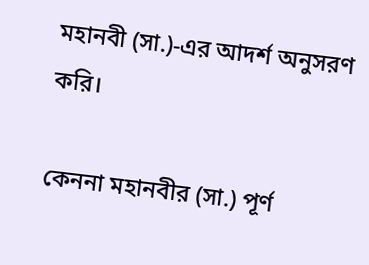মহানবী (সা.)-এর আদর্শ অনুসরণ করি।

কেননা মহানবীর (সা.) পূর্ণ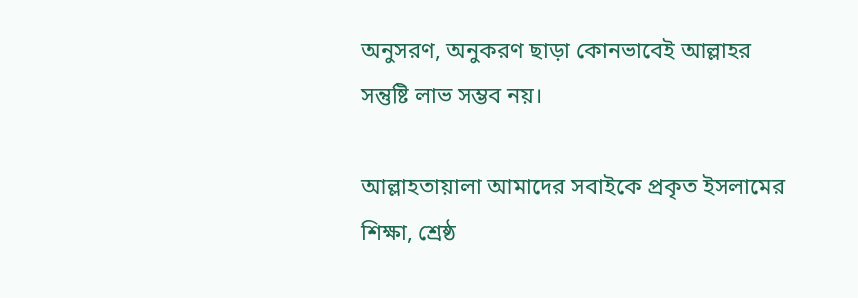অনুসরণ, অনুকরণ ছাড়া কোনভাবেই আল্লাহর সন্তুষ্টি লাভ সম্ভব নয়।

আল্লাহতায়ালা আমাদের সবাইকে প্রকৃত ইসলামের শিক্ষা, শ্রেষ্ঠ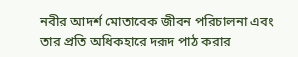নবীর আদর্শ মোতাবেক জীবন পরিচালনা এবং তার প্রতি অধিকহারে দরূদ পাঠ করার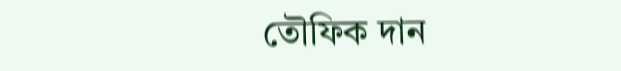তৌফিক দান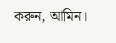করুন, আমিন।